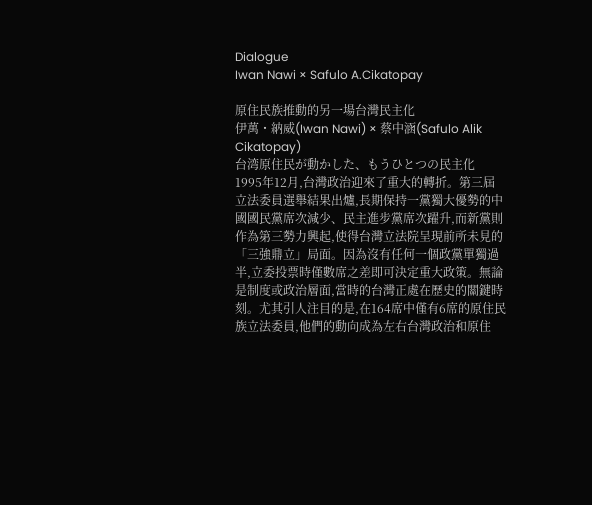Dialogue
Iwan Nawi × Safulo A.Cikatopay

原住民族推動的另一場台灣民主化
伊萬・納威(Iwan Nawi) × 蔡中涵(Safulo Alik Cikatopay)
台湾原住民が動かした、もうひとつの民主化
1995年12月,台灣政治迎來了重大的轉折。第三屆立法委員選舉結果出爐,長期保持一黨獨大優勢的中國國民黨席次減少、民主進步黨席次躍升,而新黨則作為第三勢力興起,使得台灣立法院呈現前所未見的「三強鼎立」局面。因為沒有任何一個政黨單獨過半,立委投票時僅數席之差即可決定重大政策。無論是制度或政治層面,當時的台灣正處在歷史的關鍵時刻。尤其引人注目的是,在164席中僅有6席的原住民族立法委員,他們的動向成為左右台灣政治和原住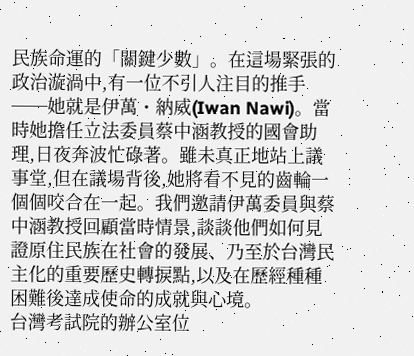民族命運的「關鍵少數」。在這場緊張的政治漩渦中,有一位不引人注目的推手──她就是伊萬・納威(Iwan Nawi)。當時她擔任立法委員蔡中涵教授的國會助理,日夜奔波忙碌著。雖未真正地站上議事堂,但在議場背後,她將看不見的齒輪一個個咬合在一起。我們邀請伊萬委員與蔡中涵教授回顧當時情景,談談他們如何見證原住民族在社會的發展、乃至於台灣民主化的重要歷史轉捩點,以及在歷經種種困難後達成使命的成就與心境。
台灣考試院的辦公室位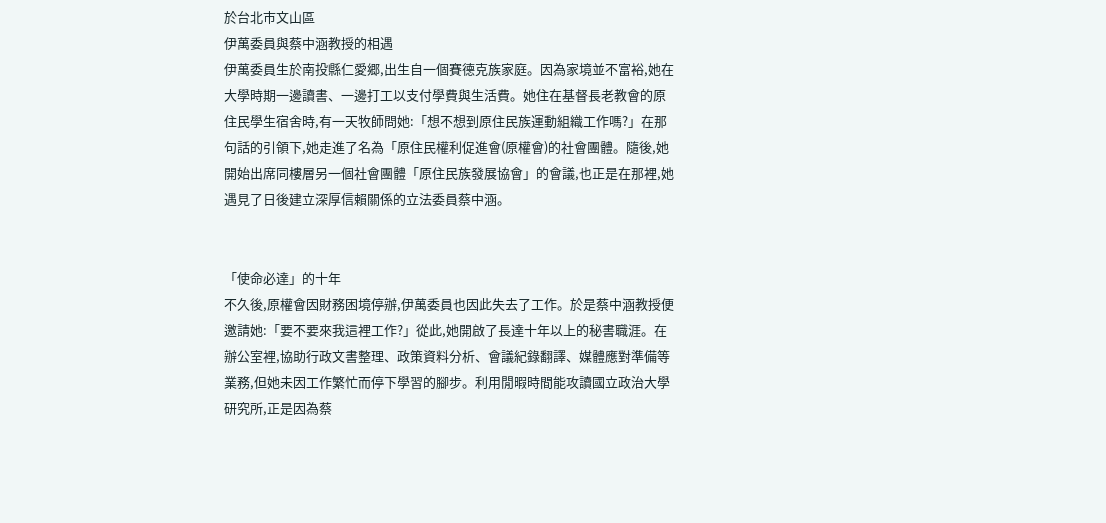於台北市文山區
伊萬委員與蔡中涵教授的相遇
伊萬委員生於南投縣仁愛郷,出生自一個賽德克族家庭。因為家境並不富裕,她在大學時期一邊讀書、一邊打工以支付學費與生活費。她住在基督長老教會的原住民學生宿舍時,有一天牧師問她:「想不想到原住民族運動組織工作嗎?」在那句話的引領下,她走進了名為「原住民權利促進會(原權會)的社會團體。隨後,她開始出席同樓層另一個社會團體「原住民族發展協會」的會議,也正是在那裡,她遇見了日後建立深厚信賴關係的立法委員蔡中涵。


「使命必達」的十年
不久後,原權會因財務困境停辦,伊萬委員也因此失去了工作。於是蔡中涵教授便邀請她:「要不要來我這裡工作?」從此,她開啟了長達十年以上的秘書職涯。在辦公室裡,協助行政文書整理、政策資料分析、會議紀錄翻譯、媒體應對準備等業務,但她未因工作繁忙而停下學習的腳步。利用閒暇時間能攻讀國立政治大學研究所,正是因為蔡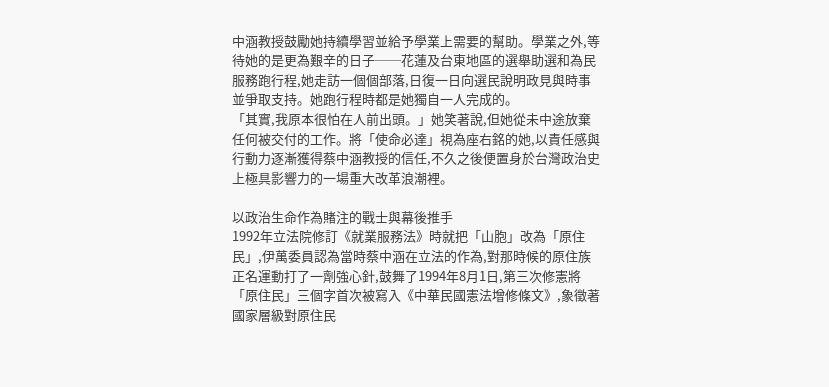中涵教授鼓勵她持續學習並給予學業上需要的幫助。學業之外,等待她的是更為艱辛的日子──花蓮及台東地區的選舉助選和為民服務跑行程,她走訪一個個部落,日復一日向選民說明政見與時事並爭取支持。她跑行程時都是她獨自一人完成的。
「其實,我原本很怕在人前出頭。」她笑著說,但她從未中途放棄任何被交付的工作。將「使命必達」視為座右銘的她,以責任感與行動力逐漸獲得蔡中涵教授的信任,不久之後便置身於台灣政治史上極具影響力的一場重大改革浪潮裡。

以政治生命作為賭注的戰士與幕後推手
1992年立法院修訂《就業服務法》時就把「山胞」改為「原住民」,伊萬委員認為當時蔡中涵在立法的作為,對那時候的原住族正名運動打了一劑強心針,鼓舞了1994年8月1日,第三次修憲將「原住民」三個字首次被寫入《中華民國憲法增修條文》,象徵著國家層級對原住民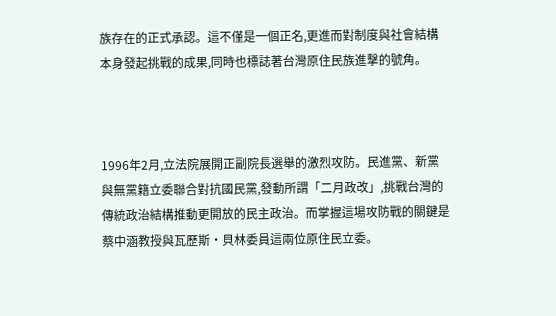族存在的正式承認。這不僅是一個正名,更進而對制度與社會結構本身發起挑戰的成果,同時也標誌著台灣原住民族進擊的號角。



1996年2月,立法院展開正副院長選舉的激烈攻防。民進黨、新黨與無黨籍立委聯合對抗國民黨,發動所謂「二月政改」,挑戰台灣的傳統政治結構推動更開放的民主政治。而掌握這場攻防戰的關鍵是蔡中涵教授與瓦歷斯・貝林委員這兩位原住民立委。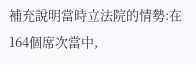補充說明當時立法院的情勢:在164個席次當中,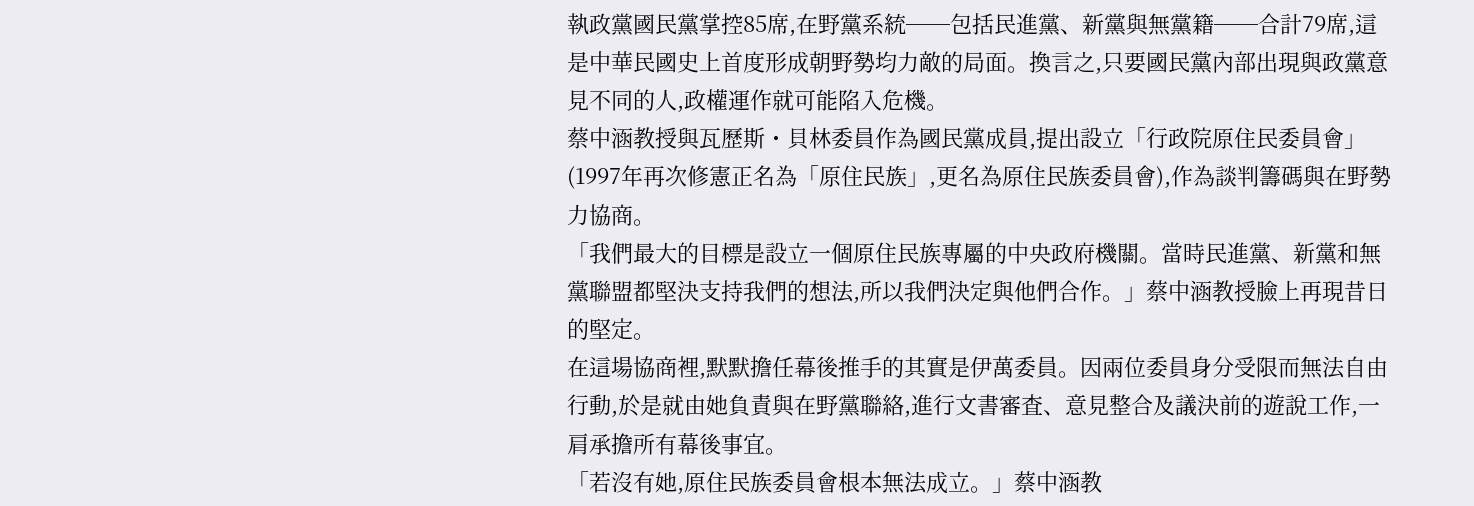執政黨國民黨掌控85席,在野黨系統──包括民進黨、新黨與無黨籍──合計79席,這是中華民國史上首度形成朝野勢均力敵的局面。換言之,只要國民黨內部出現與政黨意見不同的人,政權運作就可能陷入危機。
蔡中涵教授與瓦歷斯・貝林委員作為國民黨成員,提出設立「行政院原住民委員會」(1997年再次修憲正名為「原住民族」,更名為原住民族委員會),作為談判籌碼與在野勢力協商。
「我們最大的目標是設立一個原住民族專屬的中央政府機關。當時民進黨、新黨和無黨聯盟都堅決支持我們的想法,所以我們決定與他們合作。」蔡中涵教授臉上再現昔日的堅定。
在這場協商裡,默默擔任幕後推手的其實是伊萬委員。因兩位委員身分受限而無法自由行動,於是就由她負責與在野黨聯絡,進行文書審査、意見整合及議決前的遊說工作,一肩承擔所有幕後事宜。
「若沒有她,原住民族委員會根本無法成立。」蔡中涵教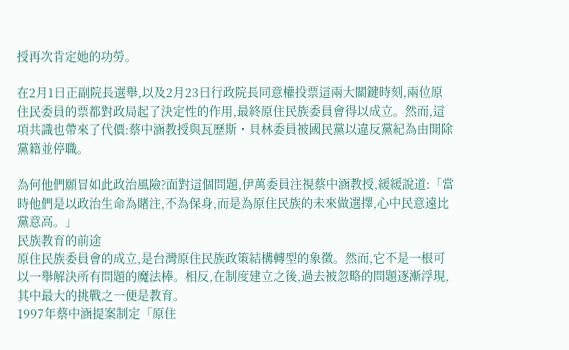授再次肯定她的功勞。

在2月1日正副院長選舉,以及2月23日行政院長同意權投票這兩大關鍵時刻,兩位原住民委員的票都對政局起了決定性的作用,最終原住民族委員會得以成立。然而,這項共識也帶來了代價:蔡中涵教授與瓦歷斯・貝林委員被國民黨以違反黨紀為由開除黨籍並停職。

為何他們願冒如此政治風險?面對這個問題,伊萬委員注視蔡中涵教授,緩緩說道:「當時他們是以政治生命為賭注,不為保身,而是為原住民族的未來做選擇,心中民意遠比黨意高。」
民族教育的前途
原住民族委員會的成立,是台灣原住民族政策結構轉型的象徵。然而,它不是一根可以一舉解決所有問題的魔法棒。相反,在制度建立之後,過去被忽略的問題逐漸浮現,其中最大的挑戰之一便是教育。
1997年蔡中涵提案制定「原住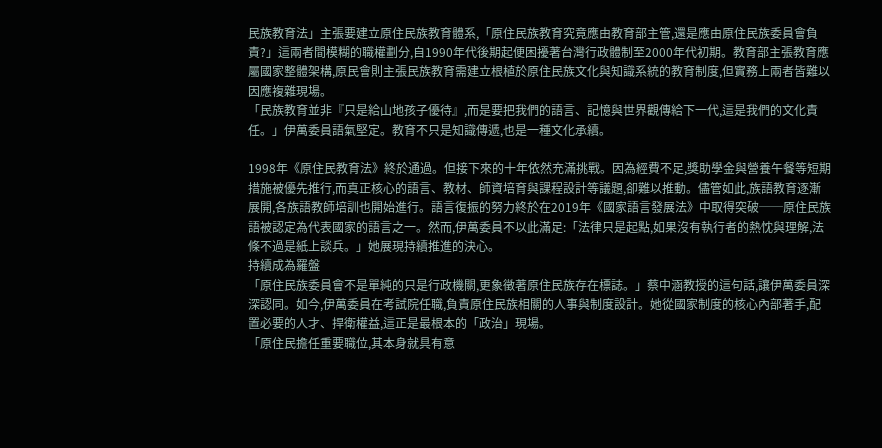民族教育法」主張要建立原住民族教育體系,「原住民族教育究竟應由教育部主管,還是應由原住民族委員會負責?」這兩者間模糊的職權劃分,自1990年代後期起便困擾著台灣行政體制至2000年代初期。教育部主張教育應屬國家整體架構,原民會則主張民族教育需建立根植於原住民族文化與知識系統的教育制度,但實務上兩者皆難以因應複雜現場。
「民族教育並非『只是給山地孩子優待』,而是要把我們的語言、記憶與世界觀傳給下一代,這是我們的文化責任。」伊萬委員語氣堅定。教育不只是知識傳遞,也是一種文化承續。

1998年《原住民教育法》終於通過。但接下來的十年依然充滿挑戰。因為經費不足,獎助學金與營養午餐等短期措施被優先推行,而真正核心的語言、教材、師資培育與課程設計等議題,卻難以推動。儘管如此,族語教育逐漸展開,各族語教師培訓也開始進行。語言復振的努力終於在2019年《國家語言發展法》中取得突破──原住民族語被認定為代表國家的語言之一。然而,伊萬委員不以此滿足:「法律只是起點,如果沒有執行者的熱忱與理解,法條不過是紙上談兵。」她展現持續推進的決心。
持續成為羅盤
「原住民族委員會不是單純的只是行政機關,更象徵著原住民族存在標誌。」蔡中涵教授的這句話,讓伊萬委員深深認同。如今,伊萬委員在考試院任職,負責原住民族相關的人事與制度設計。她從國家制度的核心內部著手,配置必要的人才、捍衛權益,這正是最根本的「政治」現場。
「原住民擔任重要職位,其本身就具有意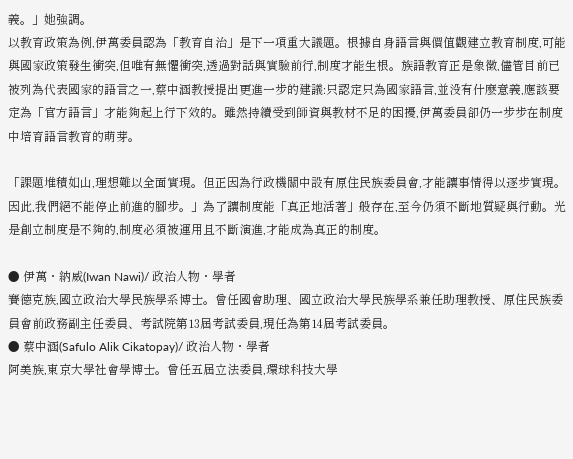義。」她強調。
以教育政策為例,伊萬委員認為「教育自治」是下一項重大議題。根據自身語言與價值觀建立教育制度,可能與國家政策發生衝突,但唯有無懼衝突,透過對話與實驗前行,制度才能生根。族語教育正是象徵,儘管目前已被列為代表國家的語言之一,蔡中涵教授提出更進一步的建議:只認定只為國家語言,並没有什麼意義,應該要定為「官方語言」才能夠起上行下效的。雖然持續受到師資與教材不足的困擾,伊萬委員卻仍一步步在制度中培育語言教育的萌芽。

「課題堆積如山,理想難以全面實現。但正因為行政機關中設有原住民族委員會,才能讓事情得以逐步實現。因此,我們絕不能停止前進的腳步。」為了讓制度能「真正地活著」般存在,至今仍須不斷地質疑與行動。光是創立制度是不夠的,制度必須被運用且不斷演進,才能成為真正的制度。

● 伊萬・納威(Iwan Nawi)/ 政治人物・學者
賽德克族,國立政治大學民族學系博士。曾任國會助理、國立政治大學民族學系兼任助理教授、原住民族委員會前政務副主任委員、考試院第13屆考試委員,現任為第14屆考試委員。
● 蔡中涵(Safulo Alik Cikatopay)/ 政治人物・學者
阿美族,東京大學社會學博士。曾任五屆立法委員,環球科技大學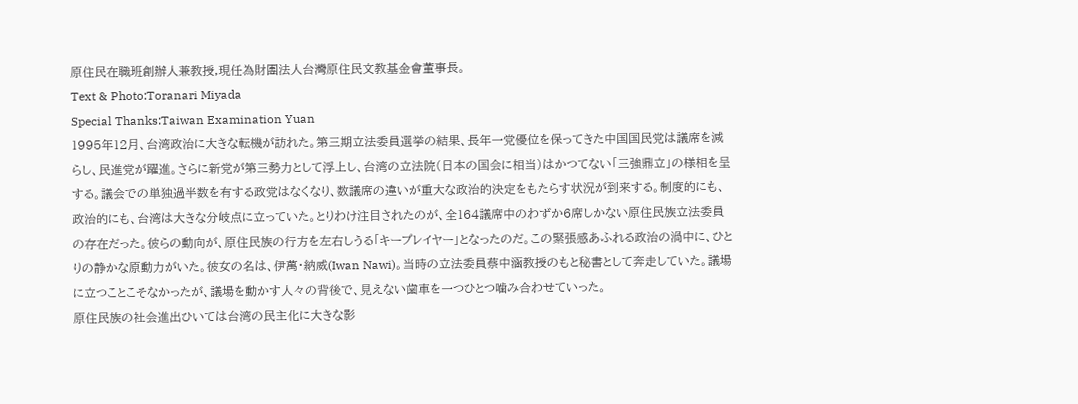原住民在職班創辦人兼教授,現任為財團法人台灣原住民文教基金會董事長。
Text & Photo:Toranari Miyada
Special Thanks:Taiwan Examination Yuan
1995年12月、台湾政治に大きな転機が訪れた。第三期立法委員選挙の結果、長年一党優位を保ってきた中国国民党は議席を減らし、民進党が躍進。さらに新党が第三勢力として浮上し、台湾の立法院(日本の国会に相当)はかつてない「三強鼎立」の様相を呈する。議会での単独過半数を有する政党はなくなり、数議席の違いが重大な政治的決定をもたらす状況が到来する。制度的にも、政治的にも、台湾は大きな分岐点に立っていた。とりわけ注目されたのが、全164議席中のわずか6席しかない原住民族立法委員の存在だった。彼らの動向が、原住民族の行方を左右しうる「キープレイヤー」となったのだ。この緊張感あふれる政治の渦中に、ひとりの静かな原動力がいた。彼女の名は、伊萬・納威(Iwan Nawi)。当時の立法委員蔡中涵教授のもと秘書として奔走していた。議場に立つことこそなかったが、議場を動かす人々の背後で、見えない歯車を一つひとつ噛み合わせていった。
原住民族の社会進出ひいては台湾の民主化に大きな影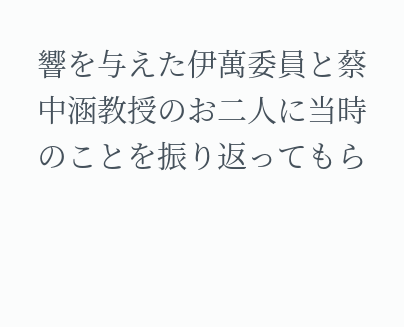響を与えた伊萬委員と蔡中涵教授のお二人に当時のことを振り返ってもら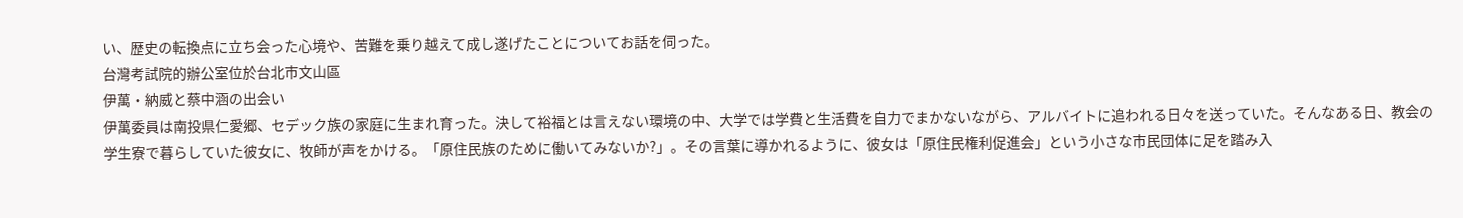い、歴史の転換点に立ち会った心境や、苦難を乗り越えて成し遂げたことについてお話を伺った。
台灣考試院的辦公室位於台北市文山區
伊萬・納威と蔡中涵の出会い
伊萬委員は南投県仁愛郷、セデック族の家庭に生まれ育った。決して裕福とは言えない環境の中、大学では学費と生活費を自力でまかないながら、アルバイトに追われる日々を送っていた。そんなある日、教会の学生寮で暮らしていた彼女に、牧師が声をかける。「原住民族のために働いてみないか?」。その言葉に導かれるように、彼女は「原住民権利促進会」という小さな市民団体に足を踏み入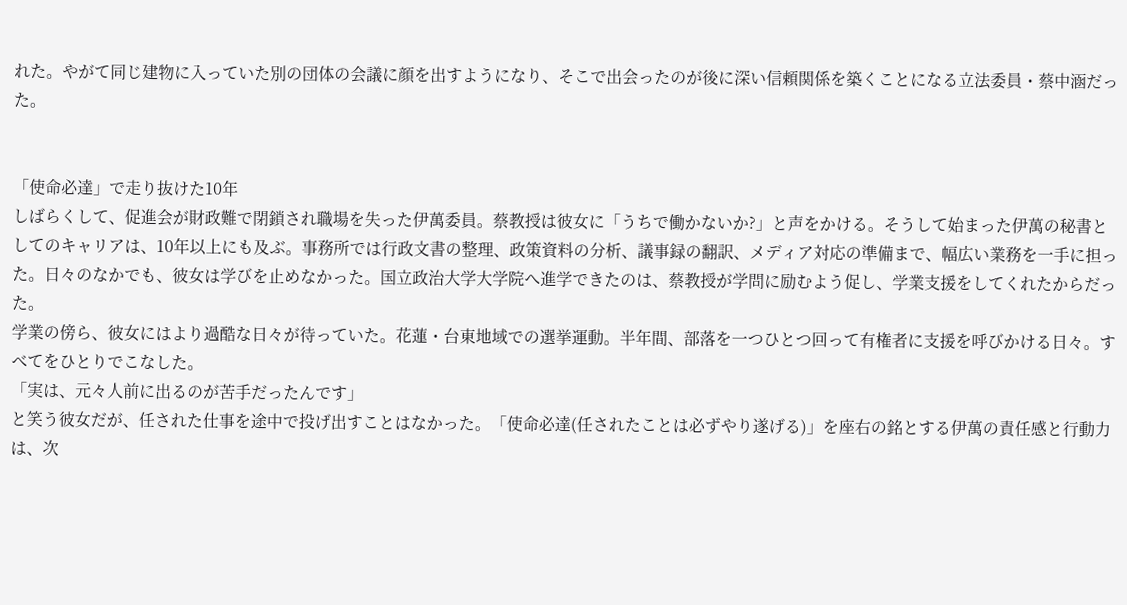れた。やがて同じ建物に入っていた別の団体の会議に顔を出すようになり、そこで出会ったのが後に深い信頼関係を築くことになる立法委員・蔡中涵だった。


「使命必達」で走り抜けた10年
しばらくして、促進会が財政難で閉鎖され職場を失った伊萬委員。蔡教授は彼女に「うちで働かないか?」と声をかける。そうして始まった伊萬の秘書としてのキャリアは、10年以上にも及ぶ。事務所では行政文書の整理、政策資料の分析、議事録の翻訳、メディア対応の準備まで、幅広い業務を一手に担った。日々のなかでも、彼女は学びを止めなかった。国立政治大学大学院へ進学できたのは、蔡教授が学問に励むよう促し、学業支援をしてくれたからだった。
学業の傍ら、彼女にはより過酷な日々が待っていた。花蓮・台東地域での選挙運動。半年間、部落を一つひとつ回って有権者に支援を呼びかける日々。すべてをひとりでこなした。
「実は、元々人前に出るのが苦手だったんです」
と笑う彼女だが、任された仕事を途中で投げ出すことはなかった。「使命必達(任されたことは必ずやり遂げる)」を座右の銘とする伊萬の責任感と行動力は、次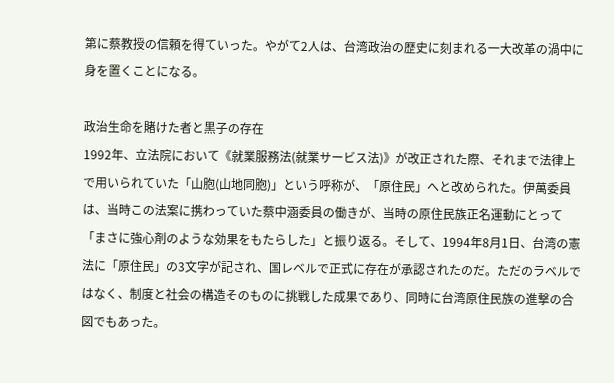第に蔡教授の信頼を得ていった。やがて2人は、台湾政治の歴史に刻まれる一大改革の渦中に身を置くことになる。

政治生命を賭けた者と黒子の存在
1992年、立法院において《就業服務法(就業サービス法)》が改正された際、それまで法律上で用いられていた「山胞(山地同胞)」という呼称が、「原住民」へと改められた。伊萬委員は、当時この法案に携わっていた蔡中涵委員の働きが、当時の原住民族正名運動にとって「まさに強心剤のような効果をもたらした」と振り返る。そして、1994年8月1日、台湾の憲法に「原住民」の3文字が記され、国レベルで正式に存在が承認されたのだ。ただのラベルではなく、制度と社会の構造そのものに挑戦した成果であり、同時に台湾原住民族の進撃の合図でもあった。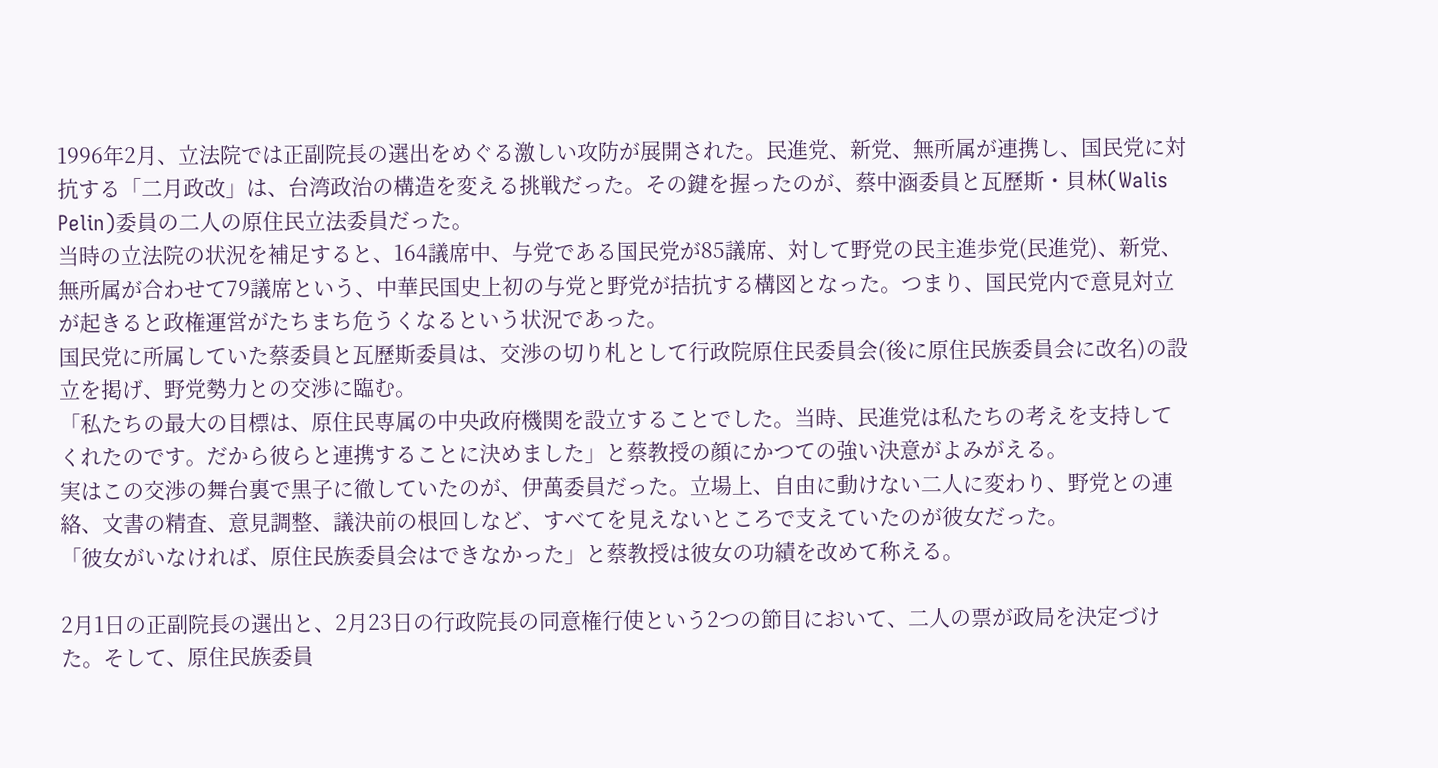1996年2月、立法院では正副院長の選出をめぐる激しい攻防が展開された。民進党、新党、無所属が連携し、国民党に対抗する「二月政改」は、台湾政治の構造を変える挑戦だった。その鍵を握ったのが、蔡中涵委員と瓦歷斯・貝林(Walis Pelin)委員の二人の原住民立法委員だった。
当時の立法院の状況を補足すると、164議席中、与党である国民党が85議席、対して野党の民主進歩党(民進党)、新党、無所属が合わせて79議席という、中華民国史上初の与党と野党が拮抗する構図となった。つまり、国民党内で意見対立が起きると政権運営がたちまち危うくなるという状況であった。
国民党に所属していた蔡委員と瓦歷斯委員は、交渉の切り札として行政院原住民委員会(後に原住民族委員会に改名)の設立を掲げ、野党勢力との交渉に臨む。
「私たちの最大の目標は、原住民専属の中央政府機関を設立することでした。当時、民進党は私たちの考えを支持してくれたのです。だから彼らと連携することに決めました」と蔡教授の顔にかつての強い決意がよみがえる。
実はこの交渉の舞台裏で黒子に徹していたのが、伊萬委員だった。立場上、自由に動けない二人に変わり、野党との連絡、文書の精査、意見調整、議決前の根回しなど、すべてを見えないところで支えていたのが彼女だった。
「彼女がいなければ、原住民族委員会はできなかった」と蔡教授は彼女の功績を改めて称える。

2月1日の正副院長の選出と、2月23日の行政院長の同意権行使という2つの節目において、二人の票が政局を決定づけた。そして、原住民族委員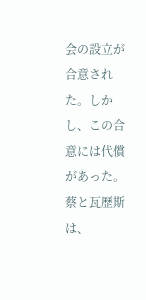会の設立が合意された。しかし、この合意には代償があった。蔡と瓦歷斯は、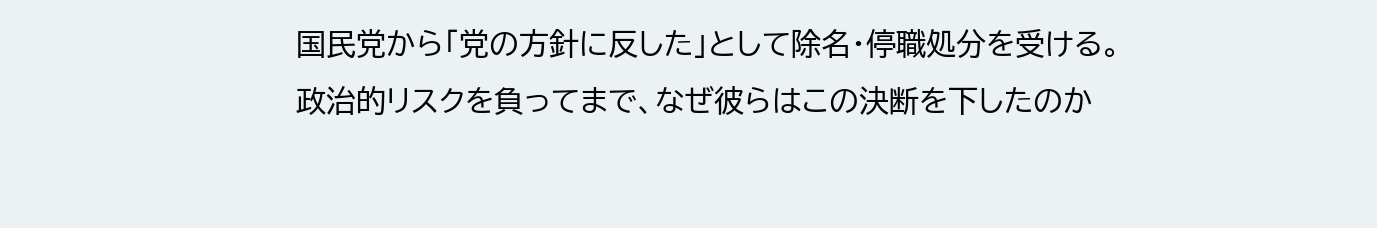国民党から「党の方針に反した」として除名・停職処分を受ける。政治的リスクを負ってまで、なぜ彼らはこの決断を下したのか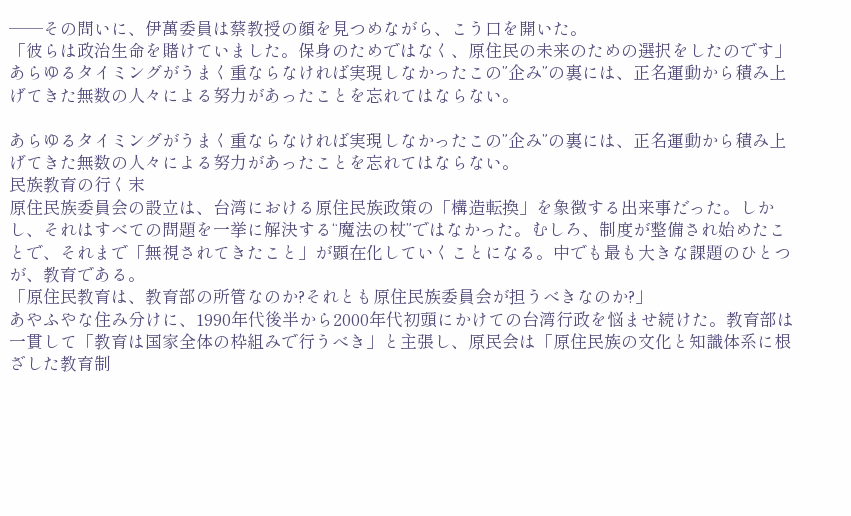──その問いに、伊萬委員は蔡教授の顔を見つめながら、こう口を開いた。
「彼らは政治生命を賭けていました。保身のためではなく、原住民の未来のための選択をしたのです」
あらゆるタイミングがうまく重ならなければ実現しなかったこの”企み”の裏には、正名運動から積み上げてきた無数の人々による努力があったことを忘れてはならない。

あらゆるタイミングがうまく重ならなければ実現しなかったこの”企み”の裏には、正名運動から積み上げてきた無数の人々による努力があったことを忘れてはならない。
民族教育の行く末
原住民族委員会の設立は、台湾における原住民族政策の「構造転換」を象徴する出来事だった。しかし、それはすべての問題を一挙に解決する“魔法の杖”ではなかった。むしろ、制度が整備され始めたことで、それまで「無視されてきたこと」が顕在化していくことになる。中でも最も大きな課題のひとつが、教育である。
「原住民教育は、教育部の所管なのか?それとも原住民族委員会が担うべきなのか?」
あやふやな住み分けに、1990年代後半から2000年代初頭にかけての台湾行政を悩ませ続けた。教育部は一貫して「教育は国家全体の枠組みで行うべき」と主張し、原民会は「原住民族の文化と知識体系に根ざした教育制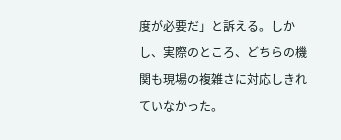度が必要だ」と訴える。しかし、実際のところ、どちらの機関も現場の複雑さに対応しきれていなかった。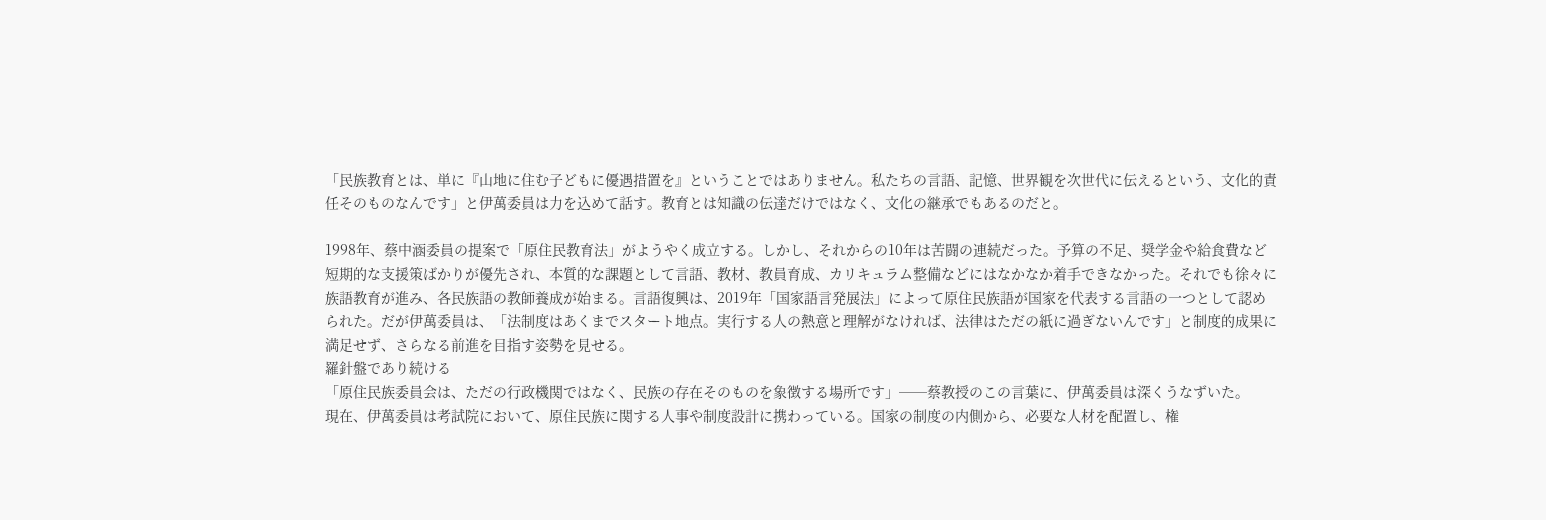「民族教育とは、単に『山地に住む子どもに優遇措置を』ということではありません。私たちの言語、記憶、世界観を次世代に伝えるという、文化的責任そのものなんです」と伊萬委員は力を込めて話す。教育とは知識の伝達だけではなく、文化の継承でもあるのだと。

1998年、蔡中涵委員の提案で「原住民教育法」がようやく成立する。しかし、それからの10年は苦闘の連続だった。予算の不足、奨学金や給食費など短期的な支援策ばかりが優先され、本質的な課題として言語、教材、教員育成、カリキュラム整備などにはなかなか着手できなかった。それでも徐々に族語教育が進み、各民族語の教師養成が始まる。言語復興は、2019年「国家語言発展法」によって原住民族語が国家を代表する言語の一つとして認められた。だが伊萬委員は、「法制度はあくまでスタート地点。実行する人の熱意と理解がなければ、法律はただの紙に過ぎないんです」と制度的成果に満足せず、さらなる前進を目指す姿勢を見せる。
羅針盤であり続ける
「原住民族委員会は、ただの行政機関ではなく、民族の存在そのものを象徴する場所です」──蔡教授のこの言葉に、伊萬委員は深くうなずいた。
現在、伊萬委員は考試院において、原住民族に関する人事や制度設計に携わっている。国家の制度の内側から、必要な人材を配置し、権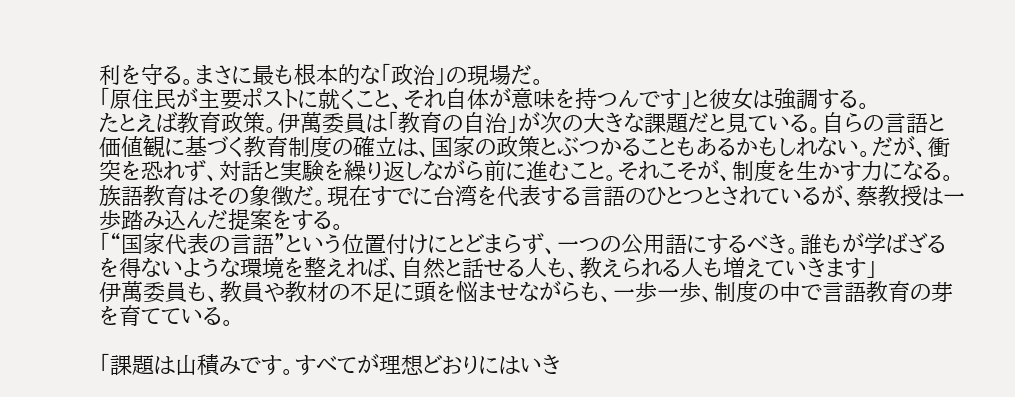利を守る。まさに最も根本的な「政治」の現場だ。
「原住民が主要ポストに就くこと、それ自体が意味を持つんです」と彼女は強調する。
たとえば教育政策。伊萬委員は「教育の自治」が次の大きな課題だと見ている。自らの言語と価値観に基づく教育制度の確立は、国家の政策とぶつかることもあるかもしれない。だが、衝突を恐れず、対話と実験を繰り返しながら前に進むこと。それこそが、制度を生かす力になる。族語教育はその象徴だ。現在すでに台湾を代表する言語のひとつとされているが、蔡教授は一歩踏み込んだ提案をする。
「“国家代表の言語”という位置付けにとどまらず、一つの公用語にするべき。誰もが学ばざるを得ないような環境を整えれば、自然と話せる人も、教えられる人も増えていきます」
伊萬委員も、教員や教材の不足に頭を悩ませながらも、一歩一歩、制度の中で言語教育の芽を育てている。

「課題は山積みです。すべてが理想どおりにはいき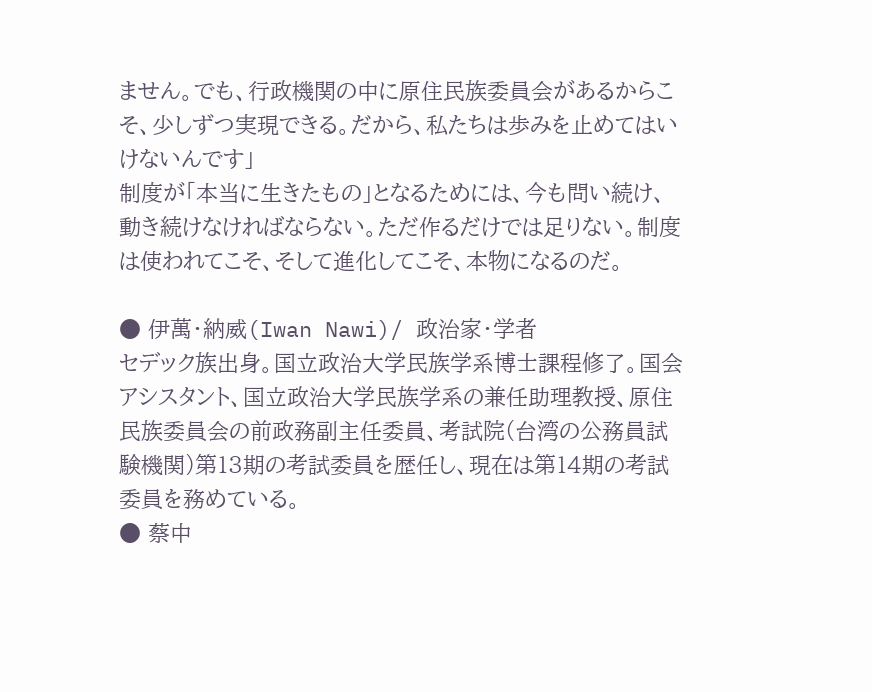ません。でも、行政機関の中に原住民族委員会があるからこそ、少しずつ実現できる。だから、私たちは歩みを止めてはいけないんです」
制度が「本当に生きたもの」となるためには、今も問い続け、動き続けなければならない。ただ作るだけでは足りない。制度は使われてこそ、そして進化してこそ、本物になるのだ。

● 伊萬・納威(Iwan Nawi)/ 政治家・学者
セデック族出身。国立政治大学民族学系博士課程修了。国会アシスタント、国立政治大学民族学系の兼任助理教授、原住民族委員会の前政務副主任委員、考試院(台湾の公務員試験機関)第13期の考試委員を歴任し、現在は第14期の考試委員を務めている。
● 蔡中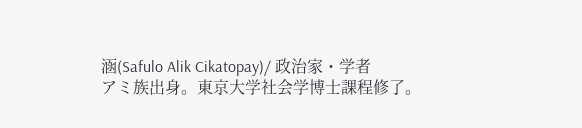涵(Safulo Alik Cikatopay)/ 政治家・学者
アミ族出身。東京大学社会学博士課程修了。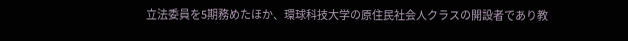立法委員を5期務めたほか、環球科技大学の原住民社会人クラスの開設者であり教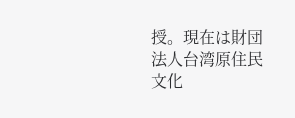授。現在は財団法人台湾原住民文化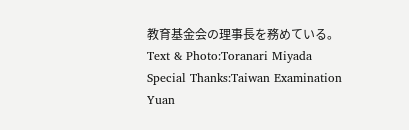教育基金会の理事長を務めている。
Text & Photo:Toranari Miyada
Special Thanks:Taiwan Examination Yuan